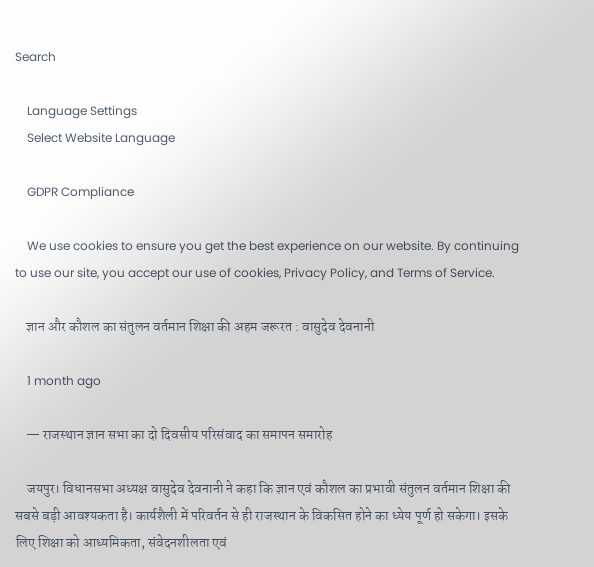Search

    Language Settings
    Select Website Language

    GDPR Compliance

    We use cookies to ensure you get the best experience on our website. By continuing to use our site, you accept our use of cookies, Privacy Policy, and Terms of Service.

    ज्ञान और कौशल का संतुलन वर्तमान शिक्षा की अहम जरूरत : वासुदेव देवनानी

    1 month ago

    — राजस्थान ज्ञान सभा का दो दिवसीय परिसंवाद का समापन समारोह

    जयपुर। विधानसभा अध्यक्ष वासुदेव देवनानी ने कहा कि ज्ञान एवं कौशल का प्रभावी संतुलन वर्तमान शिक्षा की सबसे बड़ी आवश्यकता है। कार्यशैली में परिवर्तन से ही राजस्थान के विकसित होने का ध्येय पूर्ण हो सकेगा। इसके लिए शिक्षा को आध्यमिकता, संवेदनशीलता एवं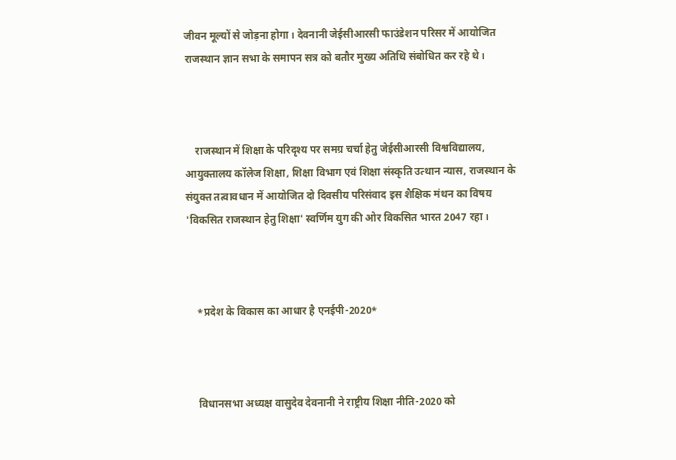जीवन मूल्यों से जोड़ना होगा। देवनानी जेईसीआरसी फाउंडेशन परिसर में आयोजित राजस्थान ज्ञान सभा के समापन सत्र को बतौर मुख्य अतिथि संबोधित कर रहे थे।



    राजस्थान में शिक्षा के परिदृश्य पर समग्र चर्चा हेतु जेईसीआरसी विश्वविद्यालय, आयुक्तालय कॉलेज शिक्षा, शिक्षा विभाग एवं शिक्षा संस्कृति उत्थान न्यास, राजस्थान के संयुक्त तत्वावधान में आयोजित दो दिवसीय परिसंवाद इस शैक्षिक मंथन का विषय 'विकसित राजस्थान हेतु शिक्षा' स्वर्णिम युग की ओर विकसित भारत 2047 रहा।



    *प्रदेश के विकास का आधार है एनईपी-2020*



    विधानसभा अध्यक्ष वासुदेव देवनानी ने राष्ट्रीय शिक्षा नीति-2020 को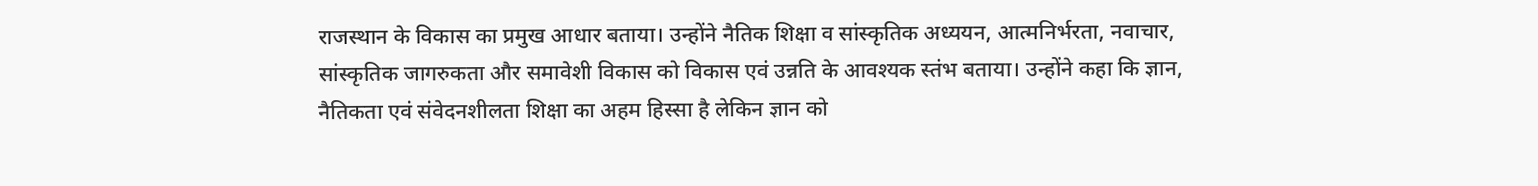राजस्थान के विकास का प्रमुख आधार बताया। उन्होंने नैतिक शिक्षा व सांस्कृतिक अध्ययन, आत्मनिर्भरता, नवाचार, सांस्कृतिक जागरुकता और समावेशी विकास को विकास एवं उन्नति के आवश्यक स्तंभ बताया। उन्होंने कहा कि ज्ञान, नैतिकता एवं संवेदनशीलता शिक्षा का अहम हिस्सा है लेकिन ज्ञान को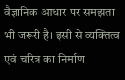वैज्ञानिक आधार पर समझता भी जरूरी है। इसी से व्यक्तित्व एवं चरित्र का निर्माण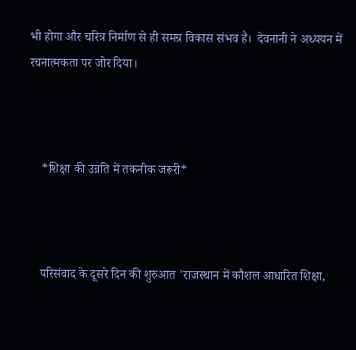भी होगा और चरित्र निर्माण से ही समग्र विकास संभव है।  देवनानी ने अध्ययन में रचनात्मकता पर जोर दिया।



    *शिक्षा की उन्नति में तकनीक जरूरी*



    परिसंवाद के दूसरे दिन की शुरुआत 'राजस्थान में कौशल आधारित शिक्षा,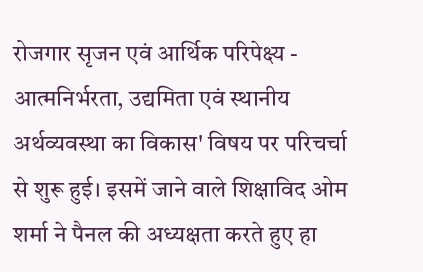रोजगार सृजन एवं आर्थिक परिपेक्ष्य - आत्मनिर्भरता, उद्यमिता एवं स्थानीय अर्थव्यवस्था का विकास' विषय पर परिचर्चा से शुरू हुई। इसमें जाने वाले शिक्षाविद ओम शर्मा ने पैनल की अध्यक्षता करते हुए हा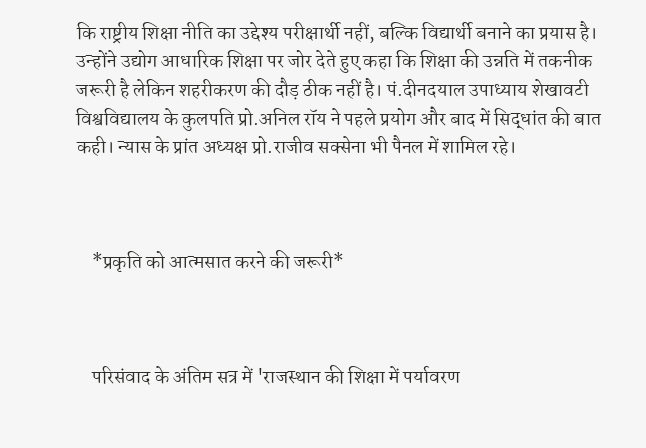कि राष्ट्रीय शिक्षा नीति का उद्देश्य परीक्षार्थी नहीं, बल्कि विद्यार्थी बनाने का प्रयास है। उन्होंने उद्योग आधारिक शिक्षा पर जोर देते हुए कहा कि शिक्षा की उन्नति में तकनीक जरूरी है लेकिन शहरीकरण की दौड़ ठीक नहीं है। पं.दीनदयाल उपाध्याय शेखावटी विश्वविद्यालय के कुलपति प्रो.अनिल रॉय ने पहले प्रयोग और बाद में सिद्धांत की बात कही। न्यास के प्रांत अध्यक्ष प्रो.राजीव सक्सेना भी पैनल में शामिल रहे।



    *प्रकृति को आत्मसात करने की जरूरी*



    परिसंवाद के अंतिम सत्र में 'राजस्थान की शिक्षा में पर्यावरण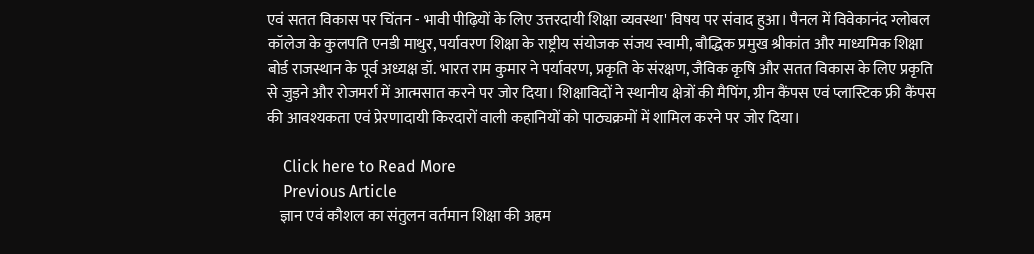एवं सतत विकास पर चिंतन - भावी पीढ़ियों के लिए उत्तरदायी शिक्षा व्यवस्था' विषय पर संवाद हुआ। पैनल में विवेकानंद ग्लोबल कॉलेज के कुलपति एनडी माथुर, पर्यावरण शिक्षा के राष्ट्रीय संयोजक संजय स्वामी, बौद्धिक प्रमुख श्रीकांत और माध्यमिक शिक्षा बोर्ड राजस्थान के पूर्व अध्यक्ष डॉ. भारत राम कुमार ने पर्यावरण, प्रकृति के संरक्षण, जैविक कृषि और सतत विकास के लिए प्रकृति से जुड़ने और रोजमर्रा में आत्मसात करने पर जोर दिया। शिक्षाविदों ने स्थानीय क्षेत्रों की मैपिंग, ग्रीन कैंपस एवं प्लास्टिक फ्री कैंपस की आवश्यकता एवं प्रेरणादायी किरदारों वाली कहानियों को पाठ्यक्रमों में शामिल करने पर जोर दिया।

    Click here to Read More
    Previous Article
    ज्ञान एवं कौशल का संतुलन वर्तमान शिक्षा की अहम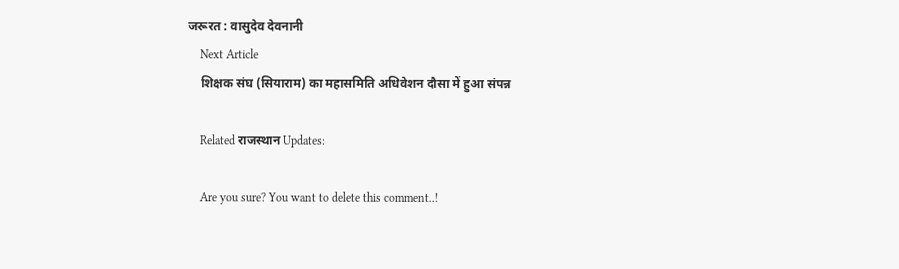जरूरत : वासुदेव देवनानी
    Next Article
    शिक्षक संघ (सियाराम) का महासमिति अधिवेशन दौसा में हुआ संपन्न

    Related राजस्थान Updates:

    Are you sure? You want to delete this comment..!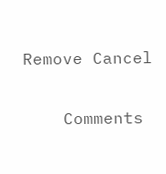Remove Cancel

    Comments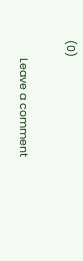(0)

      Leave a comment